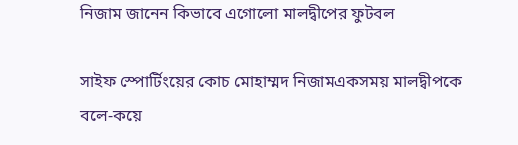নিজাম জানেন কিভাবে এগোলো মালদ্বীপের ফুটবল

সাইফ স্পোর্টিংয়ের কোচ মোহাম্মদ নিজামএকসময় মালদ্বীপকে বলে-কয়ে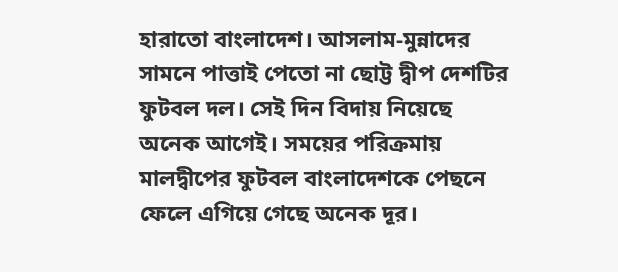হারাতো বাংলাদেশ। আসলাম-মুন্নাদের সামনে পাত্তাই পেতো না ছোট্ট দ্বীপ দেশটির ফুটবল দল। সেই দিন বিদায় নিয়েছে অনেক আগেই। সময়ের পরিক্রমায় মালদ্বীপের ফুটবল বাংলাদেশকে পেছনে ফেলে এগিয়ে গেছে অনেক দূর।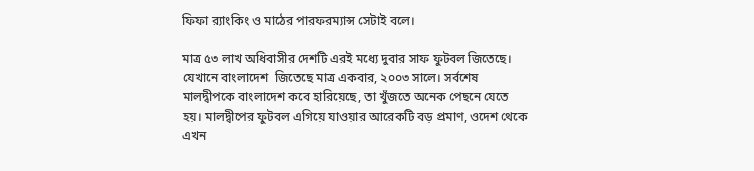ফিফা র‌্যাংকিং ও মাঠের পারফরম্যান্স সেটাই বলে।

মাত্র ৫৩ লাখ অধিবাসীর দেশটি এরই মধ্যে দুবার সাফ ফুটবল জিতেছে। যেখানে বাংলাদেশ  জিতেছে মাত্র একবার, ২০০৩ সালে। সর্বশেষ মালদ্বীপকে বাংলাদেশ কবে হারিয়েছে, তা খুঁজতে অনেক পেছনে যেতে হয়। মালদ্বীপের ফুটবল এগিয়ে যাওয়ার আরেকটি বড় প্রমাণ, ওদেশ থেকে এখন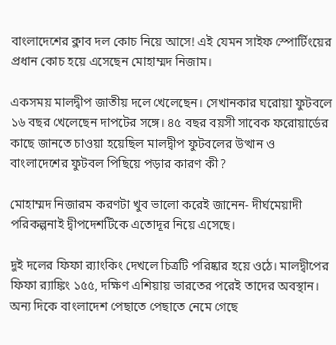বাংলাদেশের ক্লাব দল কোচ নিয়ে আসে! এই যেমন সাইফ স্পোর্টিংয়ের প্রধান কোচ হয়ে এসেছেন মোহাম্মদ নিজাম।

একসময় মালদ্বীপ জাতীয় দলে খেলেছেন। সেখানকার ঘরোয়া ফুটবলে ১৬ বছর খেলেছেন দাপটের সঙ্গে। ৪৫ বছর বয়সী সাবেক ফরোয়ার্ডের কাছে জানতে চাওয়া হয়েছিল মালদ্বীপ ফুটবলের উত্থান ও বাংলাদেশের ফুটবল পিছিয়ে পড়ার কারণ কী?

মোহাম্মদ নিজারম করণটা খুব ভালো করেই জানেন- দীর্ঘমেয়াদী পরিকল্পনাই দ্বীপদেশটিকে এতোদূর নিয়ে এসেছে।

দুই দলের ফিফা র‌্যাংকিং দেখলে চিত্রটি পরিষ্কার হয়ে ওঠে। মালদ্বীপের ফিফা র‌্যাঙ্কিং ১৫৫, দক্ষিণ এশিয়ায় ভারতের পরেই তাদের অবস্থান। অন্য দিকে বাংলাদেশ পেছাতে পেছাতে নেমে গেছে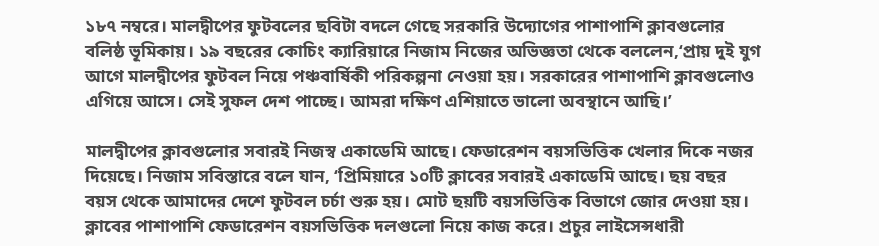১৮৭ নম্বরে। মালদ্বীপের ফুটবলের ছবিটা বদলে গেছে সরকারি উদ্যোগের পাশাপাশি ক্লাবগুলোর বলিষ্ঠ ভূমিকায়। ১৯ বছরের কোচিং ক্যারিয়ারে নিজাম নিজের অভিজ্ঞতা থেকে বললেন,‘প্রায় দুই যুগ আগে মালদ্বীপের ফুটবল নিয়ে পঞ্চবার্ষিকী পরিকল্পনা নেওয়া হয়। সরকারের পাশাপাশি ক্লাবগুলোও এগিয়ে আসে। সেই সুফল দেশ পাচ্ছে। আমরা দক্ষিণ এশিয়াতে ভালো অবস্থানে আছি।’

মালদ্বীপের ক্লাবগুলোর সবারই নিজস্ব একাডেমি আছে। ফেডারেশন বয়সভিত্তিক খেলার দিকে নজর দিয়েছে। নিজাম সবিস্তারে বলে যান, ‘প্রিমিয়ারে ১০টি ক্লাবের সবারই একাডেমি আছে। ছয় বছর বয়স থেকে আমাদের দেশে ফুটবল চর্চা শুরু হয়। মোট ছয়টি বয়সভিত্তিক বিভাগে জোর দেওয়া হয়। ক্লাবের পাশাপাশি ফেডারেশন বয়সভিত্তিক দলগুলো নিয়ে কাজ করে। প্রচুর লাইসেন্সধারী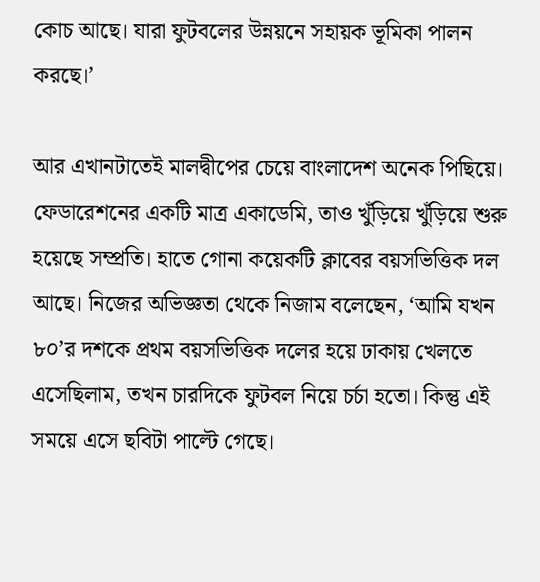কোচ আছে। যারা ফুটবলের উন্নয়নে সহায়ক ভূমিকা পালন করছে।’

আর এখানটাতেই মালদ্বীপের চেয়ে বাংলাদেশ অনেক পিছিয়ে। ফেডারেশনের একটি মাত্র একাডেমি, তাও খুঁড়িয়ে খুঁড়িয়ে শুরু হয়েছে সম্প্রতি। হাতে গোনা কয়েকটি ক্লাবের বয়সভিত্তিক দল আছে। নিজের অভিজ্ঞতা থেকে নিজাম বলেছেন, ‘আমি যখন ৮০’র দশকে প্রথম বয়সভিত্তিক দলের হয়ে ঢাকায় খেলতে এসেছিলাম, তখন চারদিকে ফুটবল নিয়ে চর্চা হতো। কিন্তু এই সময়ে এসে ছবিটা পাল্টে গেছে।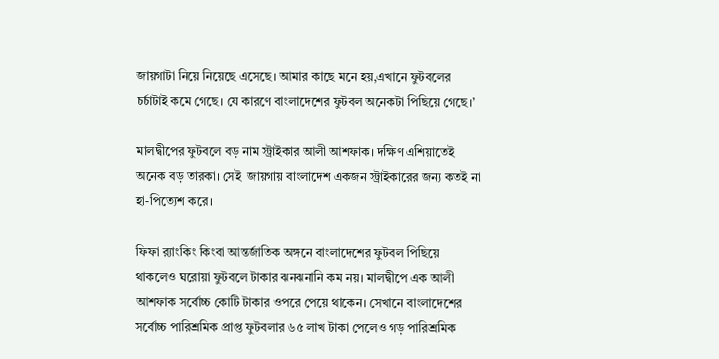জায়গাটা নিয়ে নিয়েছে এসেছে। আমার কাছে মনে হয়,এখানে ফুটবলের চর্চাটাই কমে গেছে। যে কারণে বাংলাদেশের ফুটবল অনেকটা পিছিয়ে গেছে।’

মালদ্বীপের ফুটবলে বড় নাম স্ট্রাইকার আলী আশফাক। দক্ষিণ এশিয়াতেই অনেক বড় তারকা। সেই  জায়গায় বাংলাদেশ একজন স্ট্রাইকারের জন্য কতই না হা-পিত্যেশ করে।

ফিফা র‌্যাংকিং কিংবা আন্তর্জাতিক অঙ্গনে বাংলাদেশের ফুটবল পিছিয়ে থাকলেও ঘরোয়া ফুটবলে টাকার ঝনঝনানি কম নয়। মালদ্বীপে এক আলী আশফাক সর্বোচ্চ কোটি টাকার ওপরে পেয়ে থাকেন। সেখানে বাংলাদেশের সর্বোচ্চ পারিশ্রমিক প্রাপ্ত ফুটবলার ৬৫ লাখ টাকা পেলেও গড় পারিশ্রমিক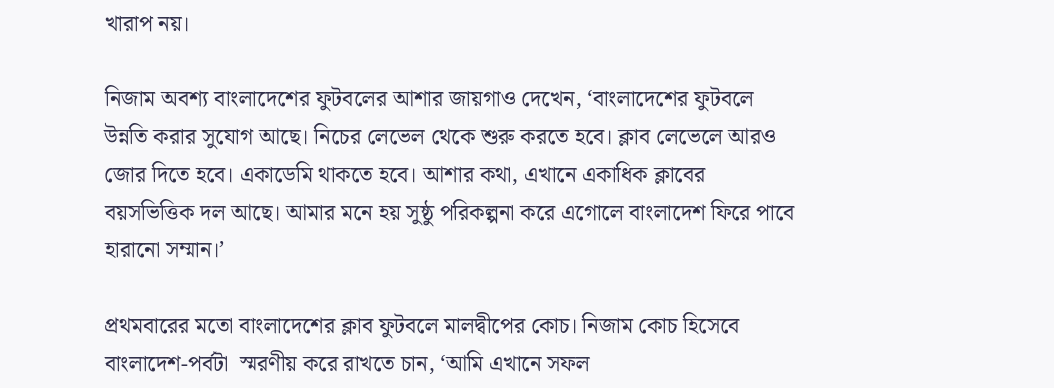খারাপ নয়।

নিজাম অবশ্য বাংলাদেশের ফুটবলের আশার জায়গাও দেখেন, ‘বাংলাদেশের ফুটবলে উন্নতি করার সুযোগ আছে। নিচের লেভেল থেকে শুরু করতে হবে। ক্লাব লেভেলে আরও জোর দিতে হবে। একাডেমি থাকতে হবে। আশার কথা, এখানে একাধিক ক্লাবের বয়সভিত্তিক দল আছে। আমার মনে হয় সুষ্ঠু পরিকল্পনা করে এগোলে বাংলাদেশ ফিরে পাবে হারানো সম্মান।’

প্রথমবারের মতো বাংলাদেশের ক্লাব ফুটবলে মালদ্বীপের কোচ। নিজাম কোচ হিসেবে বাংলাদেশ-পর্বটা  স্মরণীয় করে রাখতে চান, ‘আমি এখানে সফল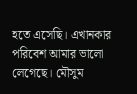হতে এসেছি। এখানকার পরিবেশ আমার ভালো লেগেছে। মৌসুম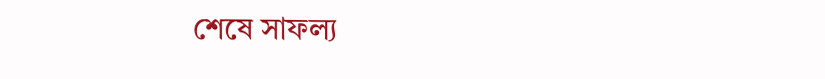শেষে সাফল্য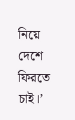নিয়ে দেশে ফিরতে চাই।’